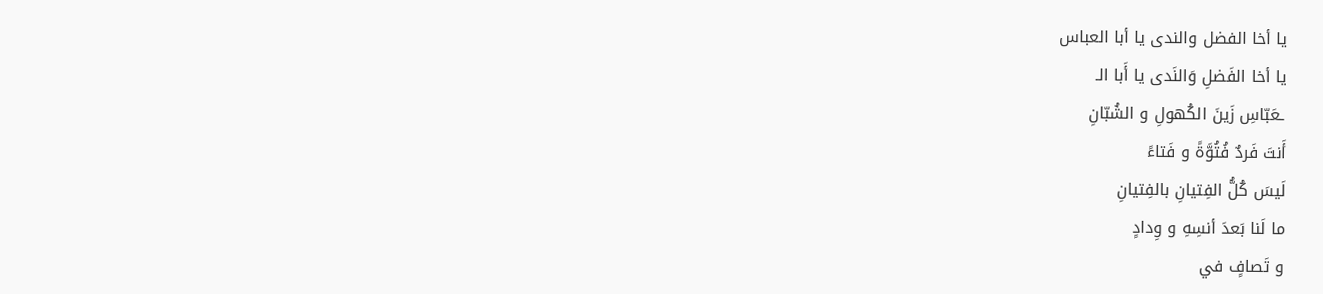يا أخا الفضل والندى يا أبا العباس
يا أخا الفَضلِ وَالنَدى يا أَبا الـ
ـعَبّاسِ زَينَ الكُهولِ و الشُبّانِ
أَنتَ فَردٌ فُتُوَّةً و فَتاءً
لَيسَ كُلُّ الفِتيانِ بالفِتيانِ
ما لَنا بَعدَ أنسِهِ و وِدادٍ
و تَصافٍ في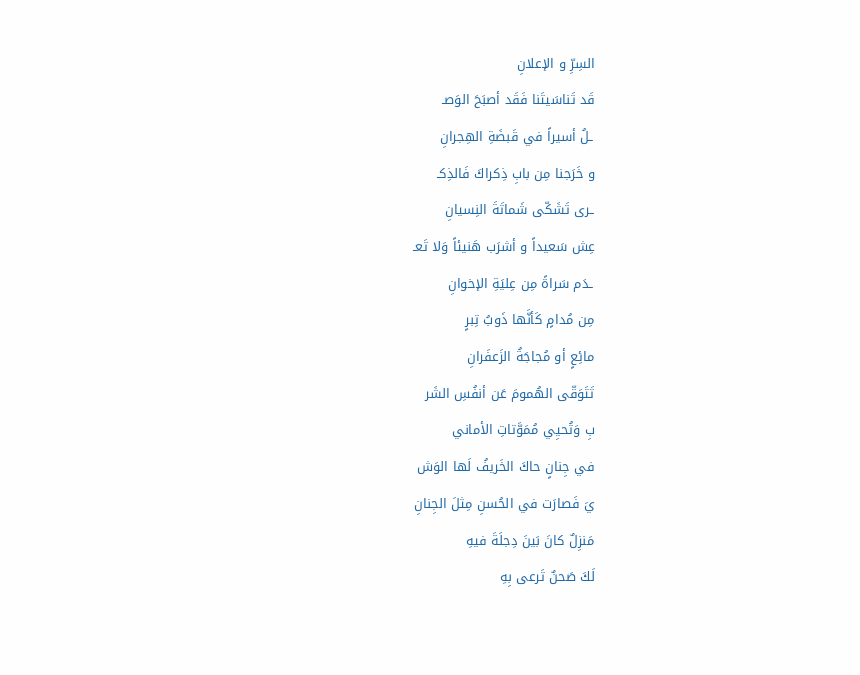السِرِّ و الإعلانِ
قَد تَناسَيتَنا فَقَد أصبَحَ الوَصـ
ـلُ أسيراً في قَبضَةِ الهِجرانِ
و خَرَجنا مِن بابِ ذِكراكَ فَالذِكـ
ـرى تَشَكّى شَماتَةَ النِسيانِ
عِش سَعيداً و أشرَب هَنيئاً وَلا تَعـ
ـدَم سَراةً مِن عِليَةِ الإخوانِ
مِن مُدامٍ كَأنَّها ذَوبُ تِبرٍ
مائِعٍ أو مُجاجَةُ الزَعفَرانِ
تَتَوَقّى الهُمومَ عَن أنفُسِ الشَر
بِ وَتُحيِي مُمَوَّتاتِ الأماني
في جِنانٍ حاكَ الخَريفُ لَها الوَش
يَ فَصارَت في الحُسنِ مِثلَ الجِنانِ
مَنزِلٌ كانَ بَينَ دِجلَةَ فيهِ
لَكَ صَحنٌ تَرعى بِهِ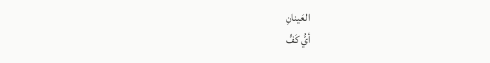العَينانِ
أيُّ كَفٍّ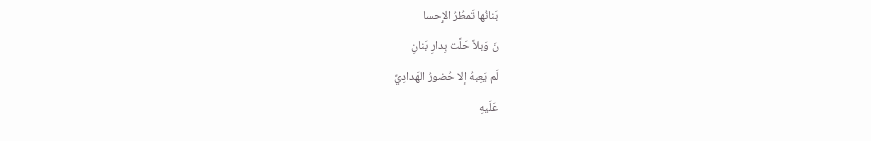بَنانُها تَمطُرُ الإِحسا
نَ وَبلاً حَلَّت بِدارِ بَنانِ
لَم يَعِبهُ إلا حُضورُ الهَدادِيِّ
عَلَيهِ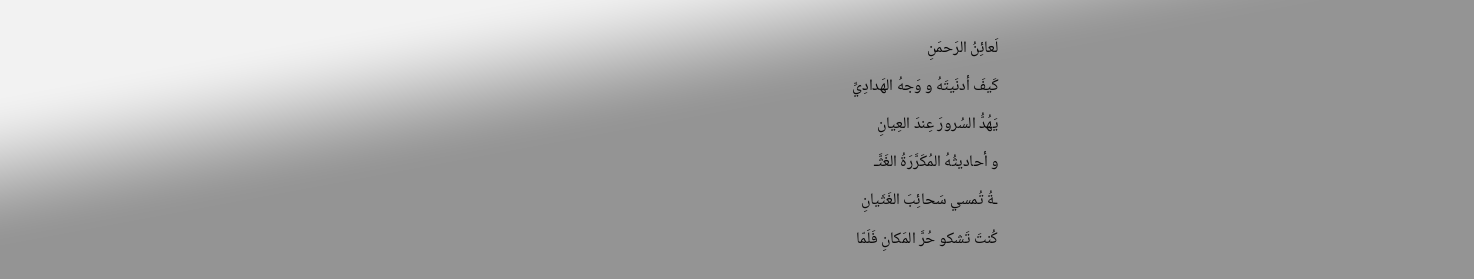لَعائِنُ الرَحمَنِ
كَيفَ أدنَيتَهُ و وَجهُ الهَدادِيِّ
يَهُدُّ السُرورَ عِندَ العِيانِ
و أحاديثُهُ المُكَرَّرَةُ الغَثَّـ
ـةُ تُمسي سَحائِبَ الغَثَيانِ
كُنتَ تَشكو حُرَّ المَكانِ فَلَمّا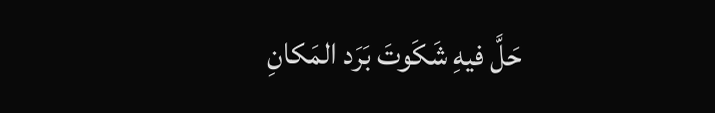حَلَّ فيهِ شَكَوتَ بَرَد المَكانِ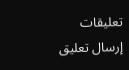تعليقات
إرسال تعليق